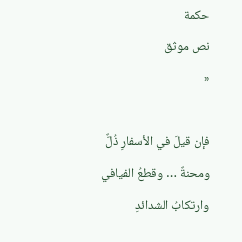حكمة
نص موثق
«

فإن قيلَ في الأسفارِ ذُلٌّ ومحنةٌ … وقطعُ الفيافي وارتكابُ الشدائدِ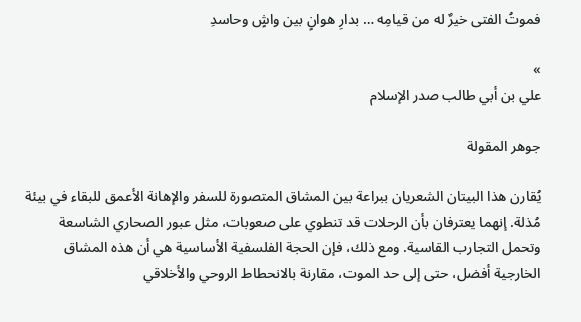فموتُ الفتى خيرٌ له من قيامِه … بدارِ هوانٍ بين واشٍ وحاسدِ

»
علي بن أبي طالب صدر الإسلام

جوهر المقولة

يُقارن هذا البيتان الشعريان ببراعة بين المشاق المتصورة للسفر والإهانة الأعمق للبقاء في بيئة مُذلة. إنهما يعترفان بأن الرحلات قد تنطوي على صعوبات، مثل عبور الصحاري الشاسعة وتحمل التجارب القاسية. ومع ذلك، فإن الحجة الفلسفية الأساسية هي أن هذه المشاق الخارجية أفضل، حتى إلى حد الموت، مقارنة بالانحطاط الروحي والأخلاقي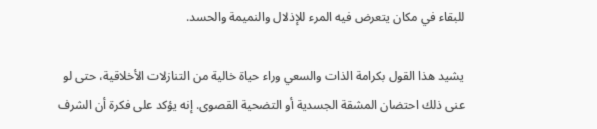للبقاء في مكان يتعرض فيه المرء للإذلال والنميمة والحسد.

يشيد هذا القول بكرامة الذات والسعي وراء حياة خالية من التنازلات الأخلاقية، حتى لو عنى ذلك احتضان المشقة الجسدية أو التضحية القصوى. إنه يؤكد على فكرة أن الشرف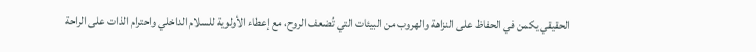الحقيقي يكمن في الحفاظ على النزاهة والهروب من البيئات التي تُضعف الروح، مع إعطاء الأولوية للسلام الداخلي واحترام الذات على الراحة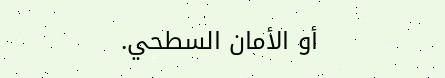أو الأمان السطحي.